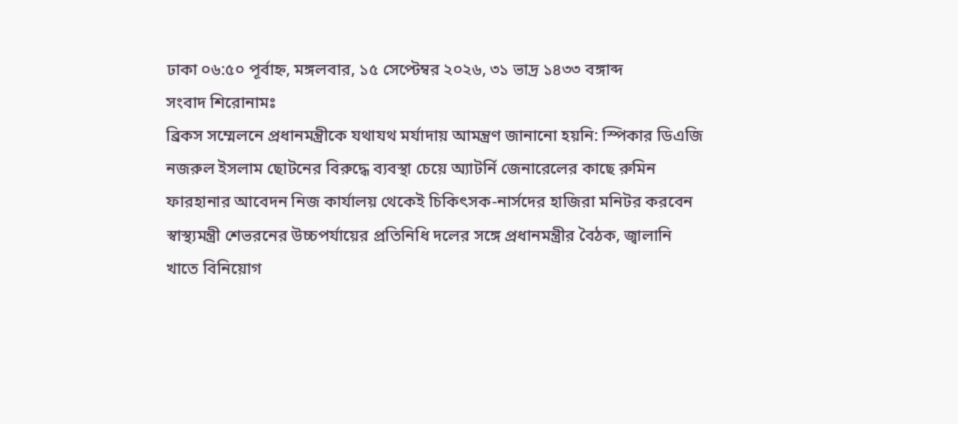ঢাকা ০৬:৫০ পূর্বাহ্ন, মঙ্গলবার, ১৫ সেপ্টেম্বর ২০২৬, ৩১ ভাদ্র ১৪৩৩ বঙ্গাব্দ
সংবাদ শিরোনামঃ
ব্রিকস সম্মেলনে প্রধানমন্ত্রীকে যথাযথ মর্যাদায় আমন্ত্রণ জানানো হয়নি: স্পিকার ডিএজি নজরুল ইসলাম ছোটনের বিরুদ্ধে ব্যবস্থা চেয়ে অ্যাটর্নি জেনারেলের কাছে রুমিন ফারহানার আবেদন নিজ কার্যালয় থেকেই চিকিৎসক-নার্সদের হাজিরা মনিটর করবেন স্বাস্থ্যমন্ত্রী শেভরনের উচ্চপর্যায়ের প্রতিনিধি দলের সঙ্গে প্রধানমন্ত্রীর বৈঠক, জ্বালানি খাতে বিনিয়োগ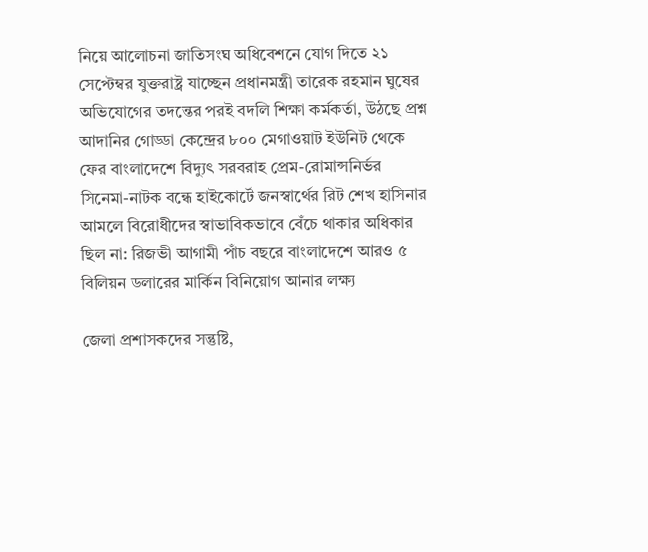নিয়ে আলোচনা জাতিসংঘ অধিবেশনে যোগ দিতে ২১ সেপ্টেম্বর যুক্তরাষ্ট্র যাচ্ছেন প্রধানমন্ত্রী তারেক রহমান ঘুষের অভিযোগের তদন্তের পরই বদলি শিক্ষা কর্মকর্তা, উঠছে প্রশ্ন আদানির গোড্ডা কেন্দ্রের ৮০০ মেগাওয়াট ইউনিট থেকে ফের বাংলাদেশে বিদ্যুৎ সরবরাহ প্রেম-রোমান্সনির্ভর সিনেমা-নাটক বন্ধে হাইকোর্টে জনস্বার্থের রিট শেখ হাসিনার আমলে বিরোধীদের স্বাভাবিকভাবে বেঁচে থাকার অধিকার ছিল না: রিজভী আগামী পাঁচ বছরে বাংলাদেশে আরও ৫ বিলিয়ন ডলারের মার্কিন বিনিয়োগ আনার লক্ষ্য

জেলা প্রশাসকদের সন্তুষ্টি,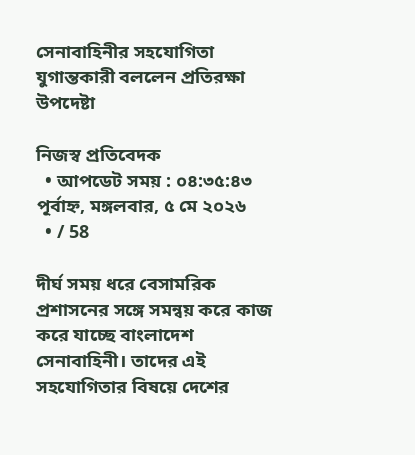সেনাবাহিনীর সহযোগিতা যুগান্তকারী বললেন প্রতিরক্ষা উপদেষ্টা

নিজস্ব প্রতিবেদক
  • আপডেট সময় : ০৪:৩৫:৪৩ পূর্বাহ্ন, মঙ্গলবার, ৫ মে ২০২৬
  • / 58

দীর্ঘ সময় ধরে বেসামরিক প্রশাসনের সঙ্গে সমন্বয় করে কাজ করে যাচ্ছে বাংলাদেশ সেনাবাহিনী। তাদের এই সহযোগিতার বিষয়ে দেশের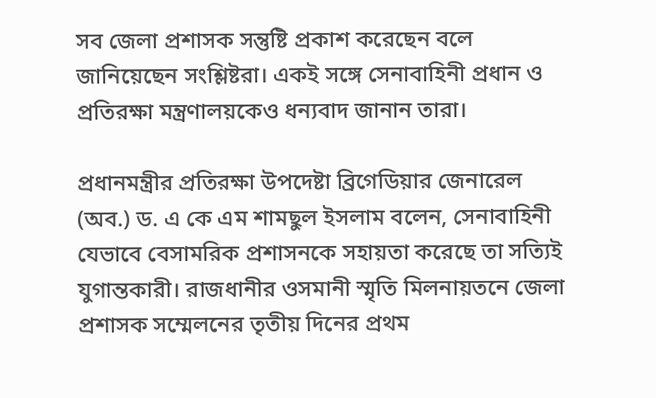সব জেলা প্রশাসক সন্তুষ্টি প্রকাশ করেছেন বলে জানিয়েছেন সংশ্লিষ্টরা। একই সঙ্গে সেনাবাহিনী প্রধান ও প্রতিরক্ষা মন্ত্রণালয়কেও ধন্যবাদ জানান তারা।

প্রধানমন্ত্রীর প্রতিরক্ষা উপদেষ্টা ব্রিগেডিয়ার জেনারেল (অব.) ড. এ কে এম শামছুল ইসলাম বলেন, সেনাবাহিনী যেভাবে বেসামরিক প্রশাসনকে সহায়তা করেছে তা সত্যিই যুগান্তকারী। রাজধানীর ওসমানী স্মৃতি মিলনায়তনে জেলা প্রশাসক সম্মেলনের তৃতীয় দিনের প্রথম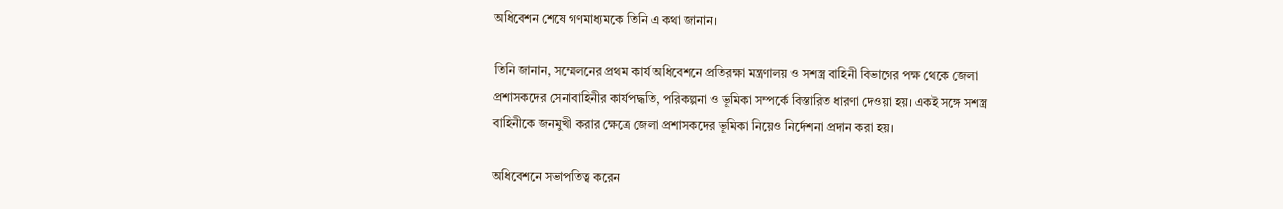অধিবেশন শেষে গণমাধ্যমকে তিনি এ কথা জানান।

তিনি জানান, সম্মেলনের প্রথম কার্য অধিবেশনে প্রতিরক্ষা মন্ত্রণালয় ও সশস্ত্র বাহিনী বিভাগের পক্ষ থেকে জেলা প্রশাসকদের সেনাবাহিনীর কার্যপদ্ধতি, পরিকল্পনা ও ভূমিকা সম্পর্কে বিস্তারিত ধারণা দেওয়া হয়। একই সঙ্গে সশস্ত্র বাহিনীকে জনমুখী করার ক্ষেত্রে জেলা প্রশাসকদের ভূমিকা নিয়েও নির্দেশনা প্রদান করা হয়।

অধিবেশনে সভাপতিত্ব করেন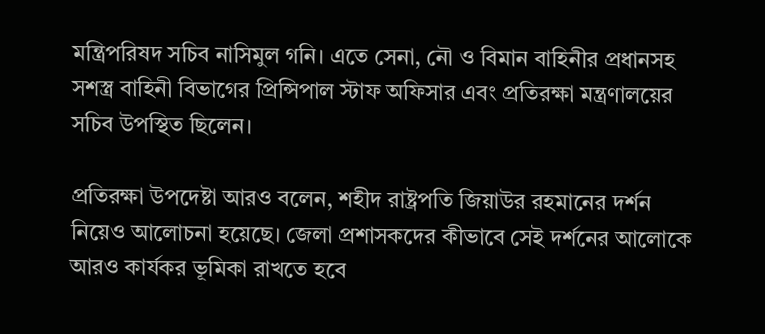মন্ত্রিপরিষদ সচিব নাসিমুল গনি। এতে সেনা, নৌ ও বিমান বাহিনীর প্রধানসহ সশস্ত্র বাহিনী বিভাগের প্রিন্সিপাল স্টাফ অফিসার এবং প্রতিরক্ষা মন্ত্রণালয়ের সচিব উপস্থিত ছিলেন।

প্রতিরক্ষা উপদেষ্টা আরও বলেন, শহীদ রাষ্ট্রপতি জিয়াউর রহমানের দর্শন নিয়েও আলোচনা হয়েছে। জেলা প্রশাসকদের কীভাবে সেই দর্শনের আলোকে আরও কার্যকর ভূমিকা রাখতে হবে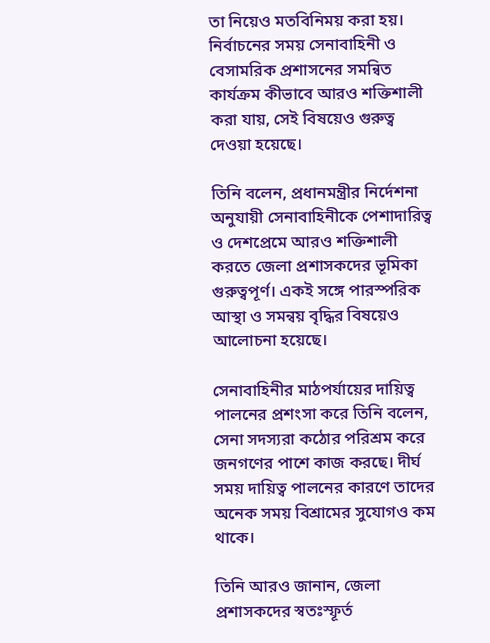তা নিয়েও মতবিনিময় করা হয়। নির্বাচনের সময় সেনাবাহিনী ও বেসামরিক প্রশাসনের সমন্বিত কার্যক্রম কীভাবে আরও শক্তিশালী করা যায়, সেই বিষয়েও গুরুত্ব দেওয়া হয়েছে।

তিনি বলেন, প্রধানমন্ত্রীর নির্দেশনা অনুযায়ী সেনাবাহিনীকে পেশাদারিত্ব ও দেশপ্রেমে আরও শক্তিশালী করতে জেলা প্রশাসকদের ভূমিকা গুরুত্বপূর্ণ। একই সঙ্গে পারস্পরিক আস্থা ও সমন্বয় বৃদ্ধির বিষয়েও আলোচনা হয়েছে।

সেনাবাহিনীর মাঠপর্যায়ের দায়িত্ব পালনের প্রশংসা করে তিনি বলেন, সেনা সদস্যরা কঠোর পরিশ্রম করে জনগণের পাশে কাজ করছে। দীর্ঘ সময় দায়িত্ব পালনের কারণে তাদের অনেক সময় বিশ্রামের সুযোগও কম থাকে।

তিনি আরও জানান, জেলা প্রশাসকদের স্বতঃস্ফূর্ত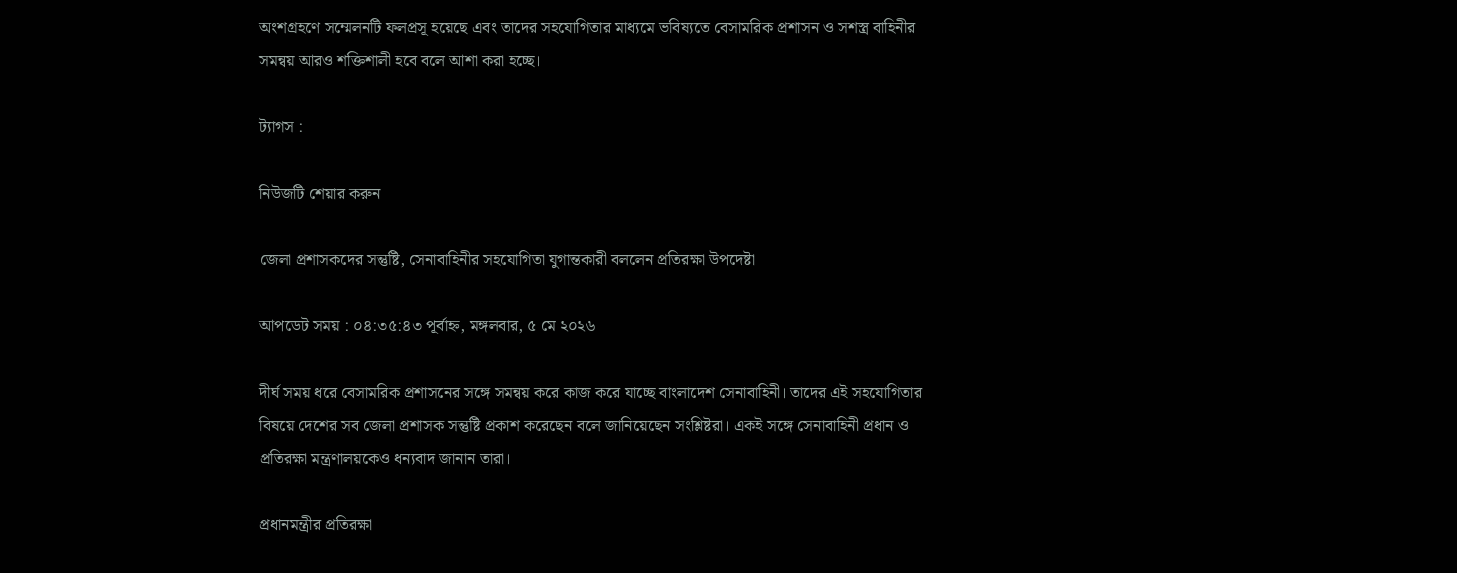অংশগ্রহণে সম্মেলনটি ফলপ্রসূ হয়েছে এবং তাদের সহযোগিতার মাধ্যমে ভবিষ্যতে বেসামরিক প্রশাসন ও সশস্ত্র বাহিনীর সমন্বয় আরও শক্তিশালী হবে বলে আশা করা হচ্ছে।

ট্যাগস :

নিউজটি শেয়ার করুন

জেলা প্রশাসকদের সন্তুষ্টি, সেনাবাহিনীর সহযোগিতা যুগান্তকারী বললেন প্রতিরক্ষা উপদেষ্টা

আপডেট সময় : ০৪:৩৫:৪৩ পূর্বাহ্ন, মঙ্গলবার, ৫ মে ২০২৬

দীর্ঘ সময় ধরে বেসামরিক প্রশাসনের সঙ্গে সমন্বয় করে কাজ করে যাচ্ছে বাংলাদেশ সেনাবাহিনী। তাদের এই সহযোগিতার বিষয়ে দেশের সব জেলা প্রশাসক সন্তুষ্টি প্রকাশ করেছেন বলে জানিয়েছেন সংশ্লিষ্টরা। একই সঙ্গে সেনাবাহিনী প্রধান ও প্রতিরক্ষা মন্ত্রণালয়কেও ধন্যবাদ জানান তারা।

প্রধানমন্ত্রীর প্রতিরক্ষা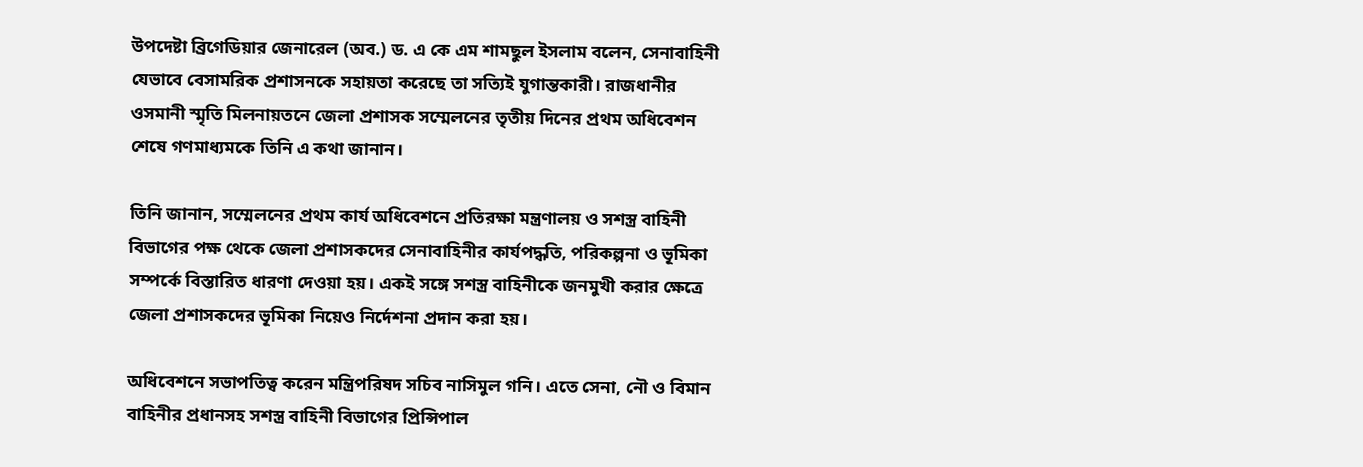উপদেষ্টা ব্রিগেডিয়ার জেনারেল (অব.) ড. এ কে এম শামছুল ইসলাম বলেন, সেনাবাহিনী যেভাবে বেসামরিক প্রশাসনকে সহায়তা করেছে তা সত্যিই যুগান্তকারী। রাজধানীর ওসমানী স্মৃতি মিলনায়তনে জেলা প্রশাসক সম্মেলনের তৃতীয় দিনের প্রথম অধিবেশন শেষে গণমাধ্যমকে তিনি এ কথা জানান।

তিনি জানান, সম্মেলনের প্রথম কার্য অধিবেশনে প্রতিরক্ষা মন্ত্রণালয় ও সশস্ত্র বাহিনী বিভাগের পক্ষ থেকে জেলা প্রশাসকদের সেনাবাহিনীর কার্যপদ্ধতি, পরিকল্পনা ও ভূমিকা সম্পর্কে বিস্তারিত ধারণা দেওয়া হয়। একই সঙ্গে সশস্ত্র বাহিনীকে জনমুখী করার ক্ষেত্রে জেলা প্রশাসকদের ভূমিকা নিয়েও নির্দেশনা প্রদান করা হয়।

অধিবেশনে সভাপতিত্ব করেন মন্ত্রিপরিষদ সচিব নাসিমুল গনি। এতে সেনা, নৌ ও বিমান বাহিনীর প্রধানসহ সশস্ত্র বাহিনী বিভাগের প্রিন্সিপাল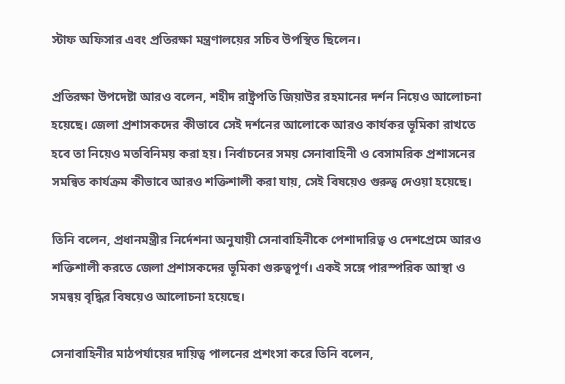স্টাফ অফিসার এবং প্রতিরক্ষা মন্ত্রণালয়ের সচিব উপস্থিত ছিলেন।

প্রতিরক্ষা উপদেষ্টা আরও বলেন, শহীদ রাষ্ট্রপতি জিয়াউর রহমানের দর্শন নিয়েও আলোচনা হয়েছে। জেলা প্রশাসকদের কীভাবে সেই দর্শনের আলোকে আরও কার্যকর ভূমিকা রাখতে হবে তা নিয়েও মতবিনিময় করা হয়। নির্বাচনের সময় সেনাবাহিনী ও বেসামরিক প্রশাসনের সমন্বিত কার্যক্রম কীভাবে আরও শক্তিশালী করা যায়, সেই বিষয়েও গুরুত্ব দেওয়া হয়েছে।

তিনি বলেন, প্রধানমন্ত্রীর নির্দেশনা অনুযায়ী সেনাবাহিনীকে পেশাদারিত্ব ও দেশপ্রেমে আরও শক্তিশালী করতে জেলা প্রশাসকদের ভূমিকা গুরুত্বপূর্ণ। একই সঙ্গে পারস্পরিক আস্থা ও সমন্বয় বৃদ্ধির বিষয়েও আলোচনা হয়েছে।

সেনাবাহিনীর মাঠপর্যায়ের দায়িত্ব পালনের প্রশংসা করে তিনি বলেন,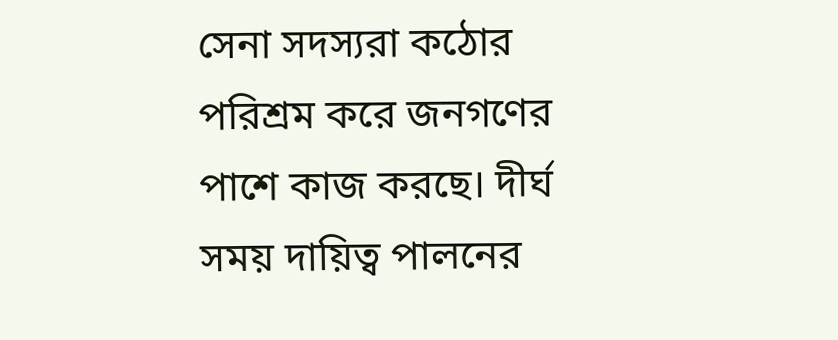সেনা সদস্যরা কঠোর পরিশ্রম করে জনগণের পাশে কাজ করছে। দীর্ঘ সময় দায়িত্ব পালনের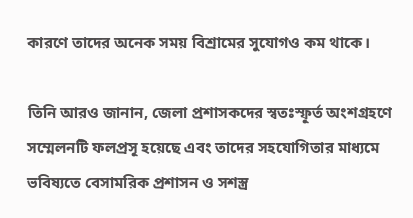কারণে তাদের অনেক সময় বিশ্রামের সুযোগও কম থাকে।

তিনি আরও জানান, জেলা প্রশাসকদের স্বতঃস্ফূর্ত অংশগ্রহণে সম্মেলনটি ফলপ্রসূ হয়েছে এবং তাদের সহযোগিতার মাধ্যমে ভবিষ্যতে বেসামরিক প্রশাসন ও সশস্ত্র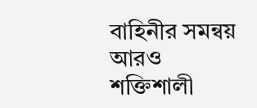বাহিনীর সমন্বয় আরও শক্তিশালী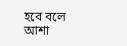হবে বলে আশা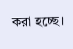করা হচ্ছে।